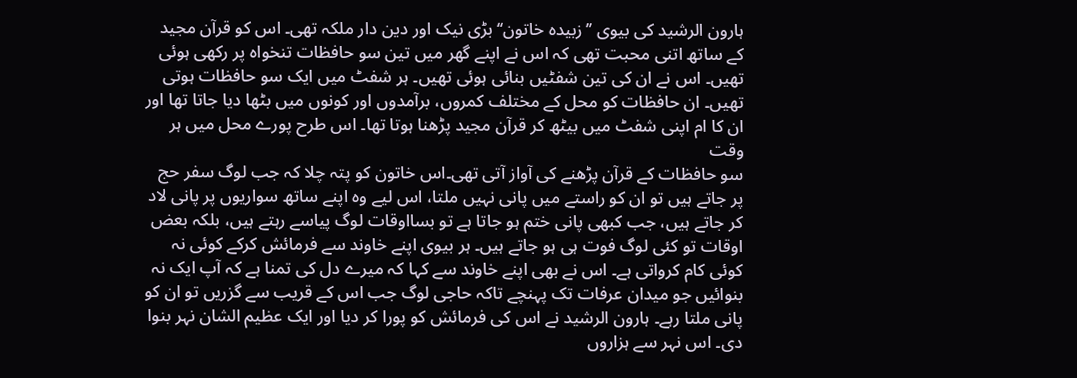ہارون الرشید کی بیوی ’’زبیدہ خاتون‘‘ بڑی نیک اور دین دار ملکہ تھی۔ اس کو قرآن مجید کے ساتھ اتنی محبت تھی کہ اس نے اپنے گھر میں تین سو حافظات تنخواہ پر رکھی ہوئی تھیں۔ اس نے ان کی تین شفٹیں بنائی ہوئی تھیں۔ ہر شفٹ میں ایک سو حافظات ہوتی تھیں۔ ان حافظات کو محل کے مختلف کمروں، برآمدوں اور کونوں میں بٹھا دیا جاتا تھا اور ان کا ام اپنی شفٹ میں بیٹھ کر قرآن مجید پڑھنا ہوتا تھا۔ اس طرح پورے محل میں ہر وقت
سو حافظات کے قرآن پڑھنے کی آواز آتی تھی۔اس خاتون کو پتہ چلا کہ جب لوگ سفر حج پر جاتے ہیں تو ان کو راستے میں پانی نہیں ملتا، اس لیے وہ اپنے ساتھ سواریوں پر پانی لاد کر جاتے ہیں، جب کبھی پانی ختم ہو جاتا ہے تو بسااوقات لوگ پیاسے رہتے ہیں، بلکہ بعض اوقات تو کئی لوگ فوت ہی ہو جاتے ہیں۔ ہر بیوی اپنے خاوند سے فرمائش کرکے کوئی نہ کوئی کام کرواتی ہے۔ اس نے بھی اپنے خاوند سے کہا کہ میرے دل کی تمنا ہے کہ آپ ایک نہ بنوائیں جو میدان عرفات تک پہنچے تاکہ حاجی لوگ جب اس کے قریب سے گزریں تو ان کو پانی ملتا رہے۔ ہارون الرشید نے اس کی فرمائش کو پورا کر دیا اور ایک عظیم الشان نہر بنوا دی۔ اس نہر سے ہزاروں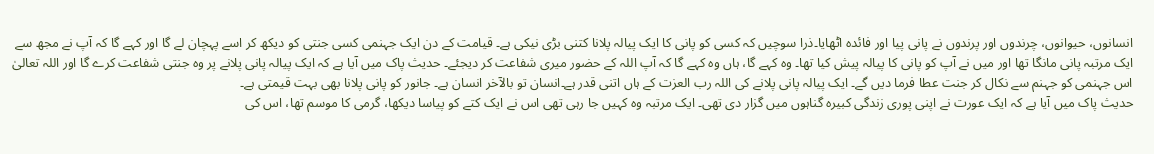انسانوں، حیوانوں، چرندوں اور پرندوں نے پانی پیا اور فائدہ اٹھایا۔ذرا سوچیں کہ کسی کو پانی کا ایک پیالہ پلانا کتنی بڑی نیکی ہے۔ قیامت کے دن ایک جہنمی کسی جنتی کو دیکھ کر اسے پہچان لے گا اور کہے گا کہ آپ نے مجھ سے ایک مرتبہ پانی مانگا تھا اور میں نے آپ کو پانی کا پیالہ پیش کیا تھا۔ وہ کہے گا، ہاں وہ کہے گا کہ آپ اللہ کے حضور میری شفاعت کر دیجئے۔ حدیث پاک میں آیا ہے کہ ایک پیالہ پانی پلانے پر وہ جنتی شفاعت کرے گا اور اللہ تعالیٰ اس جہنمی کو جہنم سے نکال کر جنت عطا فرما دیں گے۔ ایک پیالہ پانی پلانے کی اللہ رب العزت کے ہاں اتنی قدر ہے۔انسان تو بالآخر انسان ہے۔ جانور کو پانی پلانا بھی بہت قیمتی ہے۔
حدیث پاک میں آیا ہے کہ ایک عورت نے اپنی پوری زندگی کبیرہ گناہوں میں گزار دی تھی۔ ایک مرتبہ وہ کہیں جا رہی تھی اس نے ایک کتے کو پیاسا دیکھا، گرمی کا موسم تھا، اس کی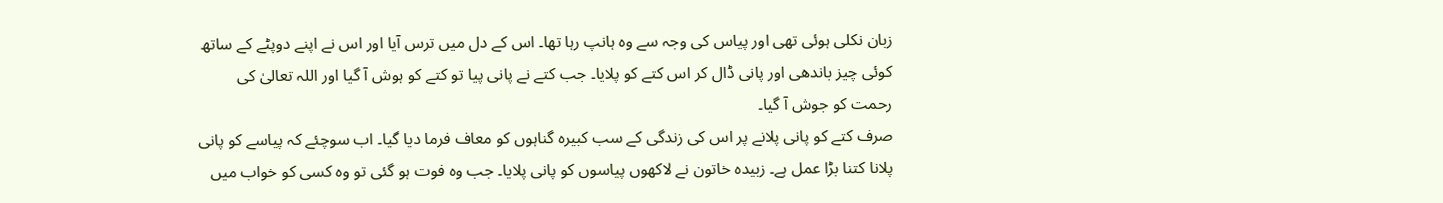زبان نکلی ہوئی تھی اور پیاس کی وجہ سے وہ ہانپ رہا تھا۔ اس کے دل میں ترس آیا اور اس نے اپنے دوپٹے کے ساتھ کوئی چیز باندھی اور پانی ڈال کر اس کتے کو پلایا۔ جب کتے نے پانی پیا تو کتے کو ہوش آ گیا اور اللہ تعالیٰ کی رحمت کو جوش آ گیا۔
صرف کتے کو پانی پلانے پر اس کی زندگی کے سب کبیرہ گناہوں کو معاف فرما دیا گیا۔ اب سوچئے کہ پیاسے کو پانی پلانا کتنا بڑا عمل ہے۔ زبیدہ خاتون نے لاکھوں پیاسوں کو پانی پلایا۔ جب وہ فوت ہو گئی تو وہ کسی کو خواب میں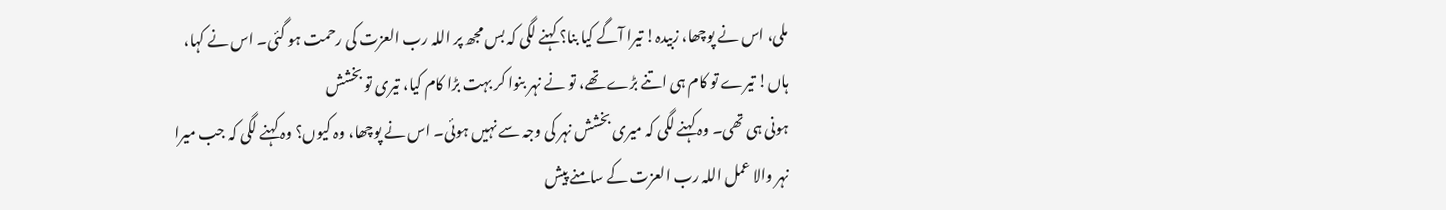ملی، اس نے پوچھا، زبیدہ! تیرا آگے کیا بنا؟ کہنے لگی کہ بس مجھ پر اللہ رب العزت کی رحمت ہو گئی۔ اس نے کہا، ہاں! تیرے تو کام ہی اتنے بڑے تھے، تو نے نہر بنوا کر بہت بڑا کام کیا، تیری تو بخشش
ہونی ہی تھی۔ وہ کہنے لگی کہ میری بخشش نہر کی وجہ سے نہیں ہوئی۔ اس نے پوچھا، وہ کیوں؟ وہ کہنے لگی کہ جب میرا نہر والا عمل اللہ رب العزت کے سامنے پیش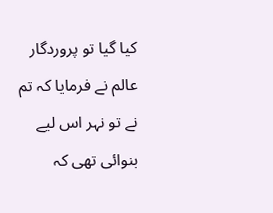کیا گیا تو پروردگار عالم نے فرمایا کہ تم نے تو نہر اس لیے بنوائی تھی کہ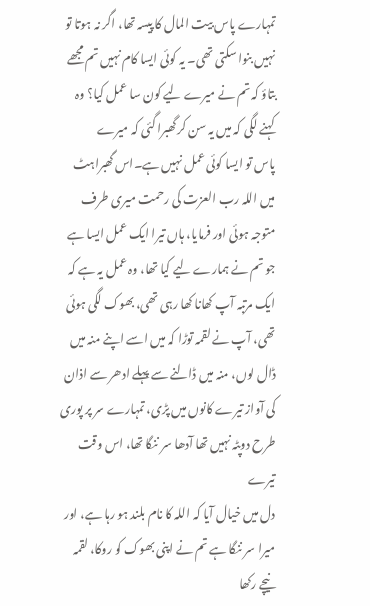تمہارے پاس بیت المال کا پیسہ تھا، اگر نہ ہوتا تو نہیں بنوا سکتی تھی۔ یہ کوئی ایسا کام نہیں تم مجھے بتاؤ کہ تم نے میرے لیے کون سا عمل کیا؟ وہ کہنے لگی کہ میں یہ سن کر گھبرا گئی کہ میرے
پاس تو ایسا کوئی عمل نہیں ہے۔اس گھبراہٹ میں اللہ رب العزت کی رحمت میری طرف متوجہ ہوئی اور فرمایا، ہاں تیرا ایک عمل ایسا ہے جو تم نے ہمارے لیے کیا تھا، وہ عمل یہ ہے کہ ایک مرتبہ آپ کھانا کھا رہی تھی، بھوک لگی ہوئی تھی، آپ نے لقمہ توڑا کہ میں اسے اپنے منہ میں ڈال لوں، منہ میں ڈالنے سے پہلے ادھر سے اذان کی آواز تیرے کانوں میں پڑی، تمہارے سر پر پوری طرح دوپٹہ نہیں تھا آدھا سر ننگا تھا، اس وقت تیرے
دل میں خیال آیا کہ اللہ کا نام بلند ہو رہا ہے، اور میرا سر ننگا ہے تم نے اپنی بھوک کو روکا، لقمہ نیچے رکھا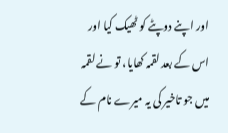اور اپنے دوپٹے کو ٹھیک کیا اور اس کے بعد لقمہ کھایا، تو نے لقمہ میں جو تاخیر کی یہ میرے نام کے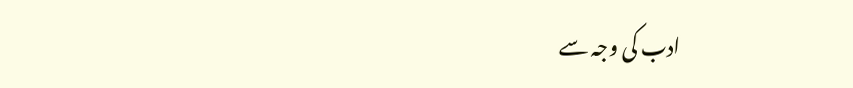ادب کی وجہ سے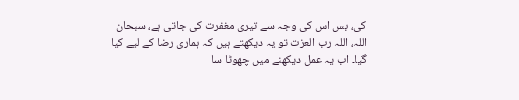کی، بس اس کی وجہ سے تیری مغفرت کی جاتی ہے، سبحان اللہ، اللہ رب العزت تو یہ دیکھتے ہیں کہ ہماری رضا کے لیے کیا گیا۔ اب یہ عمل دیکھنے میں چھوٹا سا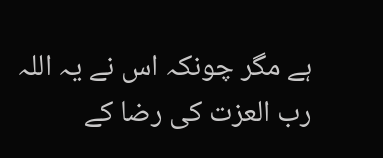ہے مگر چونکہ اس نے یہ اللہ رب العزت کی رضا کے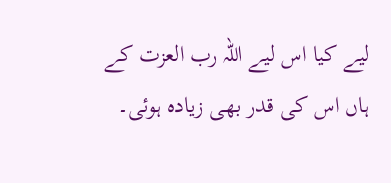لیے کیا اس لیے اللہ رب العزت کے ہاں اس کی قدر بھی زیادہ ہوئی۔